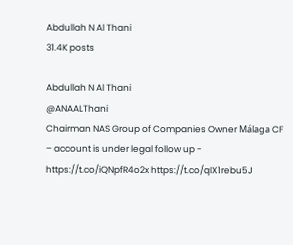Abdullah N Al Thani
31.4K posts

Abdullah N Al Thani
@ANAALThani
Chairman NAS Group of Companies Owner Málaga CF – account is under legal follow up - https://t.co/iQNpfR4o2x https://t.co/qIX1rebu5J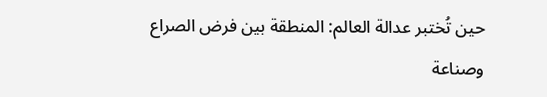حين تُختبر عدالة العالم: المنطقة بين فرض الصراع وصناعة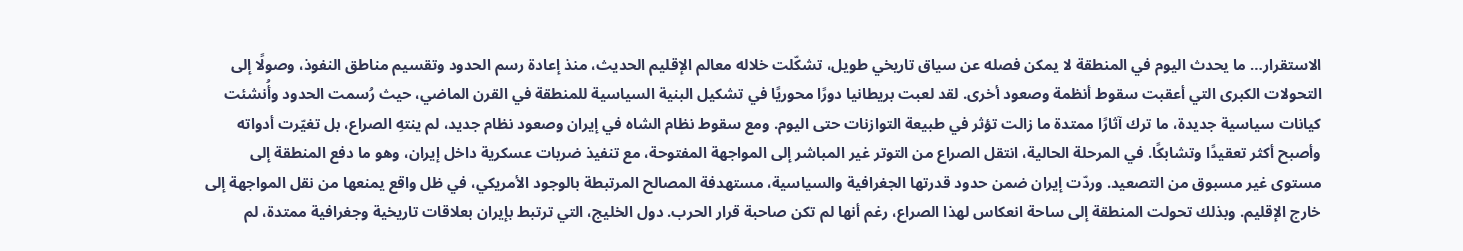الاستقرار… ما يحدث اليوم في المنطقة لا يمكن فصله عن سياق تاريخي طويل، تشكّلت خلاله معالم الإقليم الحديث، منذ إعادة رسم الحدود وتقسيم مناطق النفوذ، وصولًا إلى التحولات الكبرى التي أعقبت سقوط أنظمة وصعود أخرى. لقد لعبت بريطانيا دورًا محوريًا في تشكيل البنية السياسية للمنطقة في القرن الماضي، حيث رُسمت الحدود وأُنشئت كيانات سياسية جديدة، ما ترك آثارًا ممتدة ما زالت تؤثر في طبيعة التوازنات حتى اليوم. ومع سقوط نظام الشاه في إيران وصعود نظام جديد، لم ينتهِ الصراع، بل تغيّرت أدواته وأصبح أكثر تعقيدًا وتشابكًا. في المرحلة الحالية، انتقل الصراع من التوتر غير المباشر إلى المواجهة المفتوحة، مع تنفيذ ضربات عسكرية داخل إيران، وهو ما دفع المنطقة إلى مستوى غير مسبوق من التصعيد. وردّت إيران ضمن حدود قدرتها الجغرافية والسياسية، مستهدفة المصالح المرتبطة بالوجود الأمريكي، في ظل واقع يمنعها من نقل المواجهة إلى خارج الإقليم. وبذلك تحولت المنطقة إلى ساحة انعكاس لهذا الصراع، رغم أنها لم تكن صاحبة قرار الحرب. دول الخليج، التي ترتبط بإيران بعلاقات تاريخية وجغرافية ممتدة، لم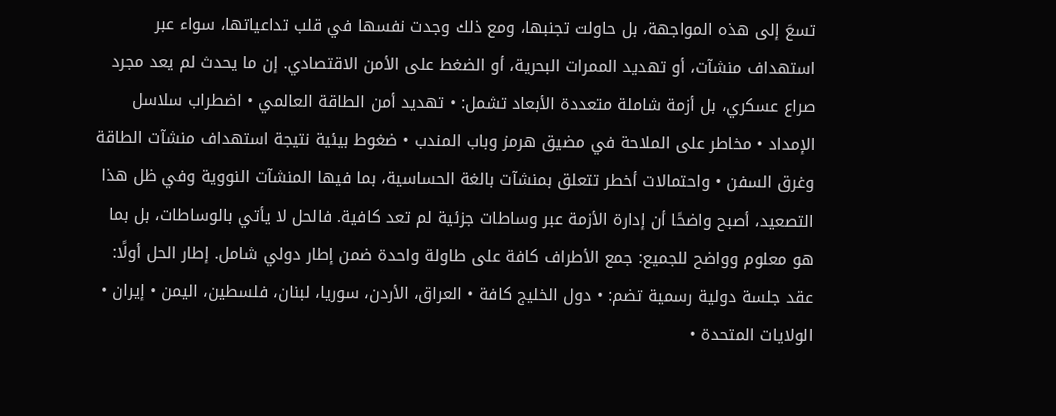تسعَ إلى هذه المواجهة، بل حاولت تجنبها، ومع ذلك وجدت نفسها في قلب تداعياتها، سواء عبر استهداف منشآت، أو تهديد الممرات البحرية، أو الضغط على الأمن الاقتصادي. إن ما يحدث لم يعد مجرد صراع عسكري، بل أزمة شاملة متعددة الأبعاد تشمل: • تهديد أمن الطاقة العالمي • اضطراب سلاسل الإمداد • مخاطر على الملاحة في مضيق هرمز وباب المندب • ضغوط بيئية نتيجة استهداف منشآت الطاقة وغرق السفن • واحتمالات أخطر تتعلق بمنشآت بالغة الحساسية، بما فيها المنشآت النووية وفي ظل هذا التصعيد، أصبح واضحًا أن إدارة الأزمة عبر وساطات جزئية لم تعد كافية. فالحل لا يأتي بالوساطات، بل بما هو معلوم وواضح للجميع: جمع الأطراف كافة على طاولة واحدة ضمن إطار دولي شامل. إطار الحل أولًا: عقد جلسة دولية رسمية تضم: • دول الخليج كافة • العراق، الأردن، سوريا، لبنان، فلسطين، اليمن • إيران • الولايات المتحدة •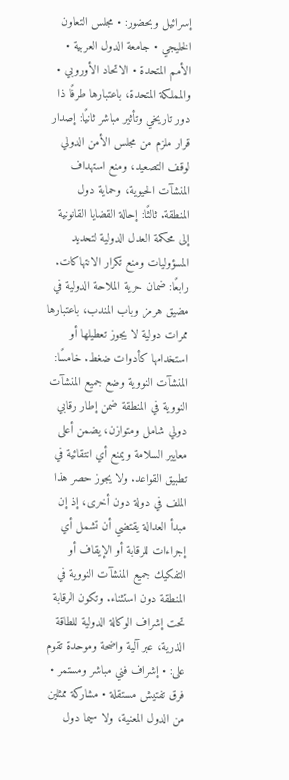إسرائيل وبحضور: • مجلس التعاون الخليجي • جامعة الدول العربية • الأمم المتحدة • الاتحاد الأوروبي • والمملكة المتحدة، باعتبارها طرفًا ذا دور تاريخي وتأثير مباشر ثانيًا: إصدار قرار ملزم من مجلس الأمن الدولي لوقف التصعيد، ومنع استهداف المنشآت الحيوية، وحماية دول المنطقة. ثالثًا: إحالة القضايا القانونية إلى محكمة العدل الدولية لتحديد المسؤوليات ومنع تكرار الانتهاكات. رابعًا: ضمان حرية الملاحة الدولية في مضيق هرمز وباب المندب، باعتبارها ممرات دولية لا يجوز تعطيلها أو استخدامها كأدوات ضغط. خامسًا: المنشآت النووية وضع جميع المنشآت النووية في المنطقة ضمن إطار رقابي دولي شامل ومتوازن، يضمن أعلى معايير السلامة ويمنع أي انتقائية في تطبيق القواعد. ولا يجوز حصر هذا الملف في دولة دون أخرى، إذ إن مبدأ العدالة يقتضي أن تشمل أي إجراءات للرقابة أو الإيقاف أو التفكيك جميع المنشآت النووية في المنطقة دون استثناء. وتكون الرقابة تحت إشراف الوكالة الدولية للطاقة الذرية، عبر آلية واضحة وموحدة تقوم على: • إشراف فني مباشر ومستمر • فرق تفتيش مستقلة • مشاركة ممثلين من الدول المعنية، ولا سيما دول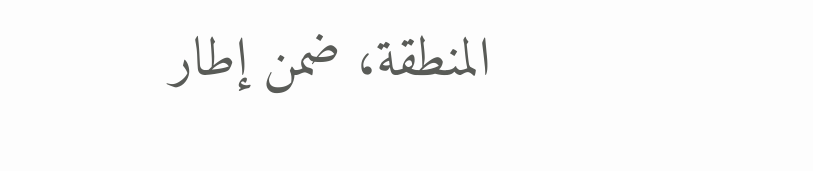المنطقة، ضمن إطار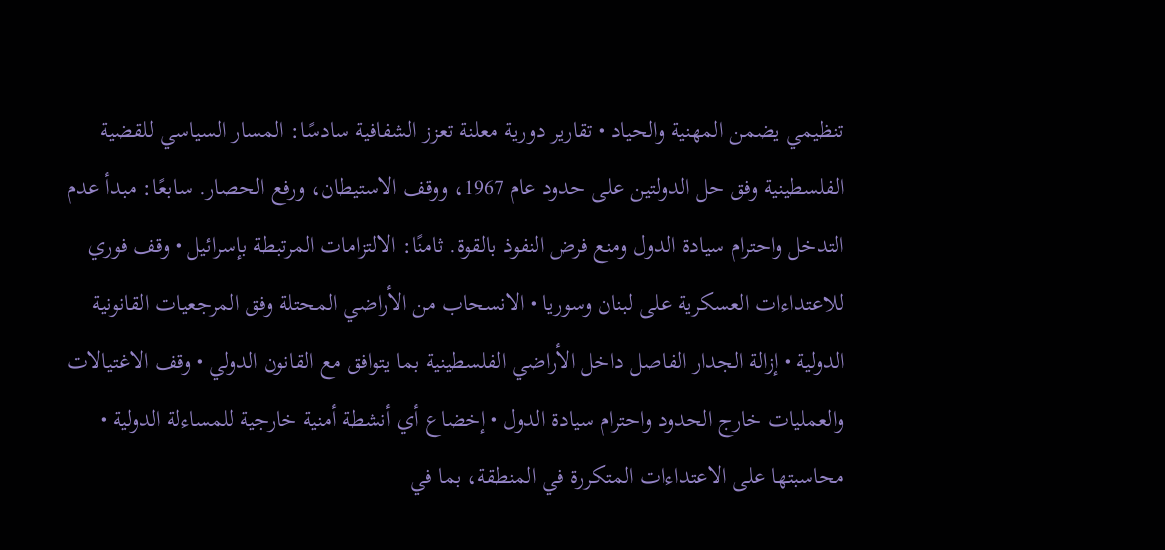تنظيمي يضمن المهنية والحياد • تقارير دورية معلنة تعزز الشفافية سادسًا: المسار السياسي للقضية الفلسطينية وفق حل الدولتين على حدود عام 1967، ووقف الاستيطان، ورفع الحصار. سابعًا: مبدأ عدم التدخل واحترام سيادة الدول ومنع فرض النفوذ بالقوة. ثامنًا: الالتزامات المرتبطة بإسرائيل • وقف فوري للاعتداءات العسكرية على لبنان وسوريا • الانسحاب من الأراضي المحتلة وفق المرجعيات القانونية الدولية • إزالة الجدار الفاصل داخل الأراضي الفلسطينية بما يتوافق مع القانون الدولي • وقف الاغتيالات والعمليات خارج الحدود واحترام سيادة الدول • إخضاع أي أنشطة أمنية خارجية للمساءلة الدولية • محاسبتها على الاعتداءات المتكررة في المنطقة، بما في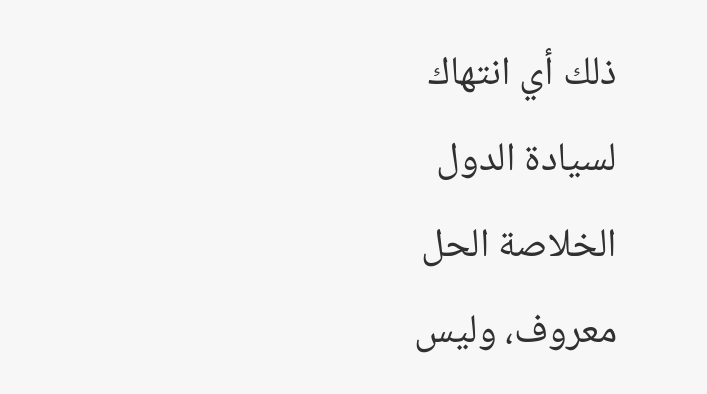ذلك أي انتهاك لسيادة الدول الخلاصة الحل معروف، وليس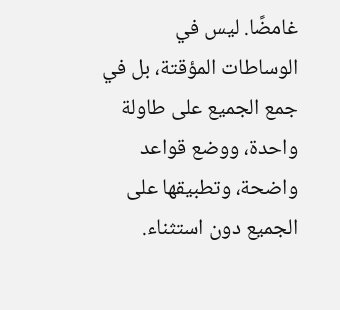غامضًا. ليس في الوساطات المؤقتة، بل في جمع الجميع على طاولة واحدة، ووضع قواعد واضحة، وتطبيقها على الجميع دون استثناء.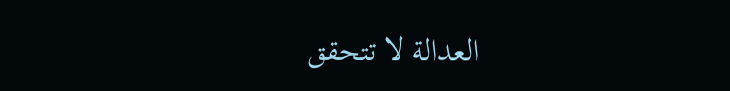العدالة لا تتحقق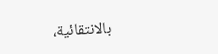بالانتقائية،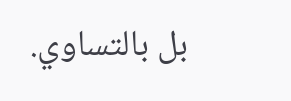بل بالتساوي.